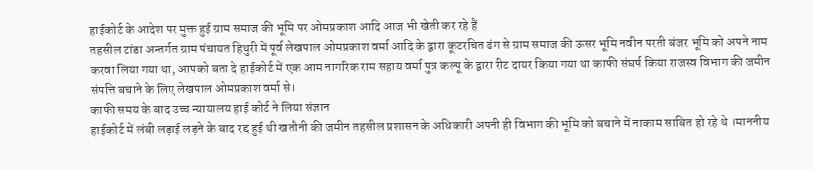हाईकोर्ट के आदेश पर मुक्त हुई ग्राम समाज की भूमि पर ओमप्रकाश आदि आज भी खेती कर रहे हैं
तहसील टांडा अन्तर्गत ग्राम पंचायत हिथुरी में पूर्व लेखपाल ओमप्रकाश वर्मा आदि के द्वारा कूटरचित ढंग से ग्राम समाज की ऊसर भूमि नवीन परती बंजर भूमि को अपने नाम करवा लिया गया था, आपको बता दे हाईकोर्ट में एक आम नागरिक राम सहाय वर्मा पुत्र कल्पू के द्वारा रीट दायर किया गया था काफी संघर्ष किया राजस्व विभाग की जमीन संपत्ति बचाने के लिए लेखपाल ओमप्रकाश वर्मा से।
काफी समय के बाद उच्च न्यायालय हाई कोर्ट ने लिया संज्ञान
हाईकोर्ट में लंबी लड़ाई लड़ने के बाद रद्द हुई थी खतौनी की जमीन तहसील प्रशासन के अधिकारी अपनी ही विभाग की भूमि को बचाने में नाकाम साबित हो रहे थे ।माननीय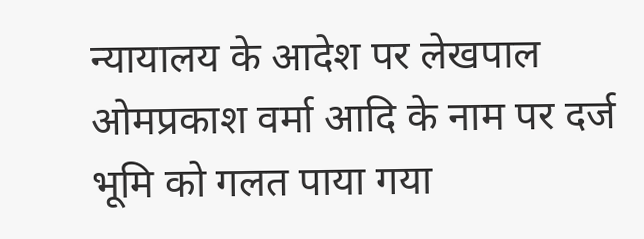न्यायालय के आदेश पर लेखपाल ओमप्रकाश वर्मा आदि के नाम पर दर्ज भूमि को गलत पाया गया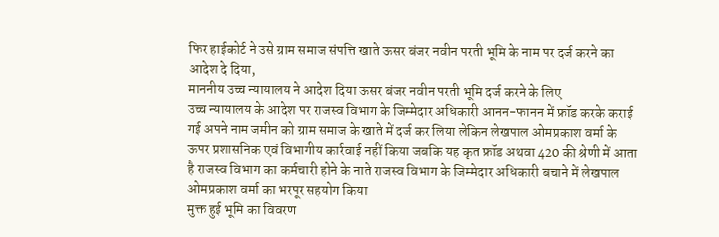फिर हाईकोर्ट ने उसे ग्राम समाज संपत्ति खाते ऊसर बंजर नवीन परती भूमि के नाम पर दर्ज करने का आदेश दे दिया,
माननीय उच्च न्यायालय ने आदेश दिया ऊसर बंजर नवीन परती भूमि दर्ज करने के लिए
उच्च न्यायालय के आदेश पर राजस्व विभाग के जिम्मेदार अधिकारी आनन-फानन में फ्रॉड करके कराई गई अपने नाम जमीन को ग्राम समाज के खाते में दर्ज कर लिया लेकिन लेखपाल ओमप्रकाश वर्मा के ऊपर प्रशासनिक एवं विभागीय कार्रवाई नहीं किया जबकि यह कृत फ्रॉड अथवा 420 की श्रेणी में आता है राजस्व विभाग का कर्मचारी होने के नाते राजस्व विभाग के जिम्मेदार अधिकारी बचाने में लेखपाल ओमप्रकाश वर्मा का भरपूर सहयोग किया
मुक्त हुई भूमि का विवरण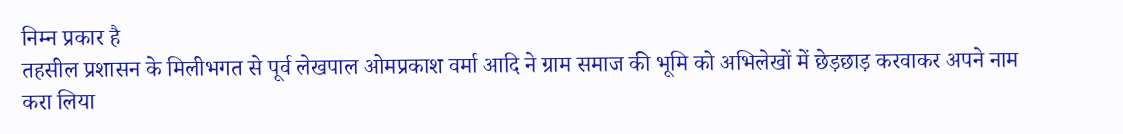निम्न प्रकार है
तहसील प्रशासन के मिलीभगत से पूर्व लेखपाल ओमप्रकाश वर्मा आदि ने ग्राम समाज की भूमि को अभिलेखों में छेड़छाड़ करवाकर अपने नाम करा लिया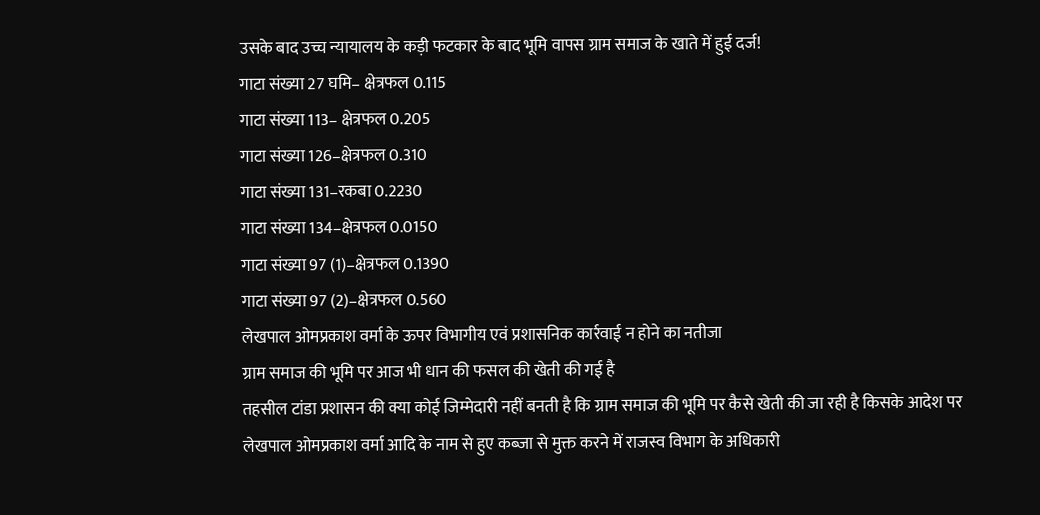उसके बाद उच्च न्यायालय के कड़ी फटकार के बाद भूमि वापस ग्राम समाज के खाते में हुई दर्ज!
गाटा संख्या 27 घमि– क्षेत्रफल 0.115
गाटा संख्या 113– क्षेत्रफल 0.205
गाटा संख्या 126–क्षेत्रफल 0.310
गाटा संख्या 131–रकबा 0.2230
गाटा संख्या 134–क्षेत्रफल 0.0150
गाटा संख्या 97 (1)–क्षेत्रफल 0.1390
गाटा संख्या 97 (2)–क्षेत्रफल 0.560
लेखपाल ओमप्रकाश वर्मा के ऊपर विभागीय एवं प्रशासनिक कार्रवाई न होने का नतीजा
ग्राम समाज की भूमि पर आज भी धान की फसल की खेती की गई है
तहसील टांडा प्रशासन की क्या कोई जिम्मेदारी नहीं बनती है कि ग्राम समाज की भूमि पर कैसे खेती की जा रही है किसके आदेश पर लेखपाल ओमप्रकाश वर्मा आदि के नाम से हुए कब्जा से मुक्त करने में राजस्व विभाग के अधिकारी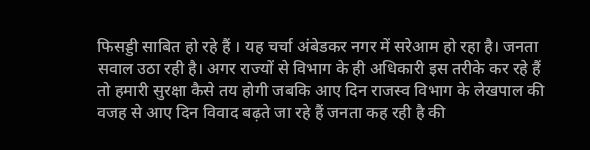फिसड्डी साबित हो रहे हैं । यह चर्चा अंबेडकर नगर में सरेआम हो रहा है। जनता सवाल उठा रही है। अगर राज्यों से विभाग के ही अधिकारी इस तरीके कर रहे हैं तो हमारी सुरक्षा कैसे तय होगी जबकि आए दिन राजस्व विभाग के लेखपाल की वजह से आए दिन विवाद बढ़ते जा रहे हैं जनता कह रही है की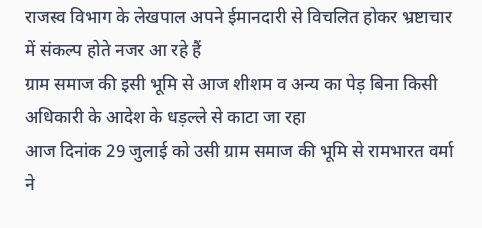राजस्व विभाग के लेखपाल अपने ईमानदारी से विचलित होकर भ्रष्टाचार में संकल्प होते नजर आ रहे हैं
ग्राम समाज की इसी भूमि से आज शीशम व अन्य का पेड़ बिना किसी अधिकारी के आदेश के धड़ल्ले से काटा जा रहा
आज दिनांक 29 जुलाई को उसी ग्राम समाज की भूमि से रामभारत वर्मा ने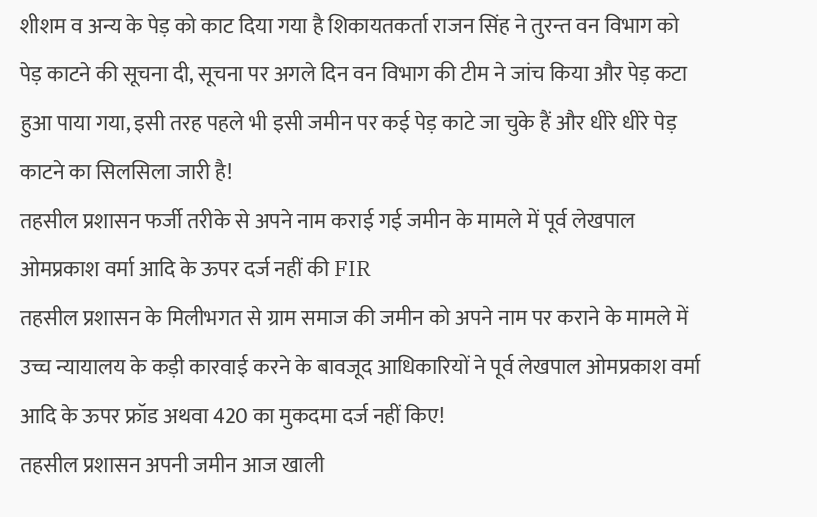शीशम व अन्य के पेड़ को काट दिया गया है शिकायतकर्ता राजन सिंह ने तुरन्त वन विभाग को पेड़ काटने की सूचना दी, सूचना पर अगले दिन वन विभाग की टीम ने जांच किया और पेड़ कटा हुआ पाया गया, इसी तरह पहले भी इसी जमीन पर कई पेड़ काटे जा चुके हैं और धीरे धीरे पेड़ काटने का सिलसिला जारी है!
तहसील प्रशासन फर्जी तरीके से अपने नाम कराई गई जमीन के मामले में पूर्व लेखपाल ओमप्रकाश वर्मा आदि के ऊपर दर्ज नहीं की FIR
तहसील प्रशासन के मिलीभगत से ग्राम समाज की जमीन को अपने नाम पर कराने के मामले में उच्च न्यायालय के कड़ी कारवाई करने के बावजूद आधिकारियों ने पूर्व लेखपाल ओमप्रकाश वर्मा आदि के ऊपर फ्रॉड अथवा 420 का मुकदमा दर्ज नहीं किए!
तहसील प्रशासन अपनी जमीन आज खाली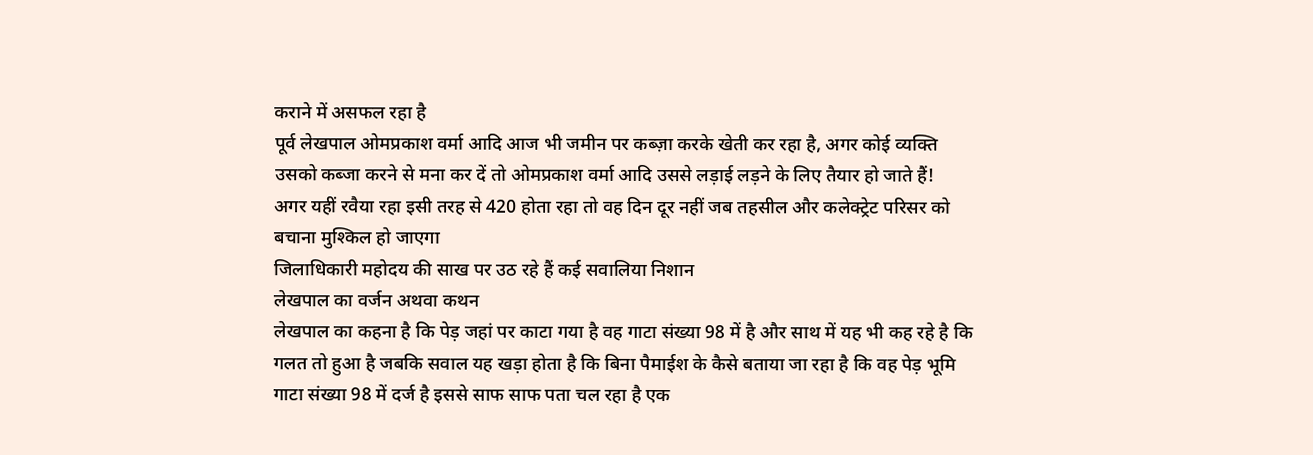कराने में असफल रहा है
पूर्व लेखपाल ओमप्रकाश वर्मा आदि आज भी जमीन पर कब्ज़ा करके खेती कर रहा है, अगर कोई व्यक्ति उसको कब्जा करने से मना कर दें तो ओमप्रकाश वर्मा आदि उससे लड़ाई लड़ने के लिए तैयार हो जाते हैं!
अगर यहीं रवैया रहा इसी तरह से 420 होता रहा तो वह दिन दूर नहीं जब तहसील और कलेक्ट्रेट परिसर को बचाना मुश्किल हो जाएगा
जिलाधिकारी महोदय की साख पर उठ रहे हैं कई सवालिया निशान
लेखपाल का वर्जन अथवा कथन
लेखपाल का कहना है कि पेड़ जहां पर काटा गया है वह गाटा संख्या 98 में है और साथ में यह भी कह रहे है कि गलत तो हुआ है जबकि सवाल यह खड़ा होता है कि बिना पैमाईश के कैसे बताया जा रहा है कि वह पेड़ भूमि गाटा संख्या 98 में दर्ज है इससे साफ साफ पता चल रहा है एक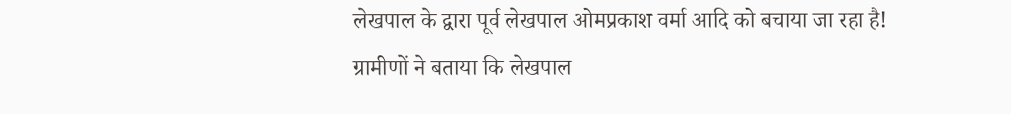लेखपाल के द्वारा पूर्व लेखपाल ओमप्रकाश वर्मा आदि को बचाया जा रहा है!
ग्रामीणों ने बताया कि लेखपाल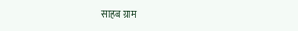साहब ग्राम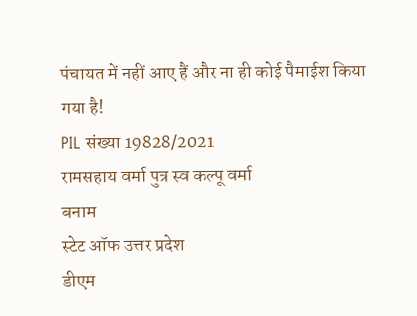पंचायत में नहीं आए हैं और ना ही कोई पैमाईश किया गया है!
PIL संख्या 19828/2021
रामसहाय वर्मा पुत्र स्व कल्पू वर्मा
बनाम
स्टेट ऑफ उत्तर प्रदेश
डीएम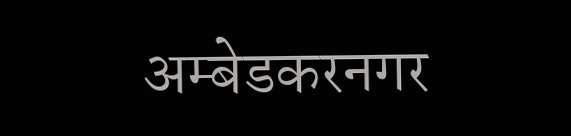अम्बेडकरनगर